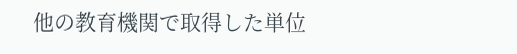他の教育機関で取得した単位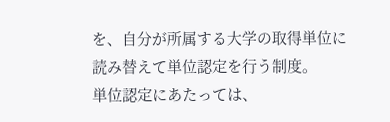を、自分が所属する大学の取得単位に読み替えて単位認定を行う制度。
単位認定にあたっては、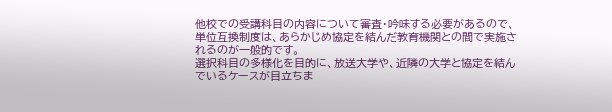他校での受講科目の内容について審査・吟味する必要があるので、単位互換制度は、あらかじめ協定を結んだ教育機関との間で実施されるのが一般的です。
選択科目の多様化を目的に、放送大学や、近隣の大学と協定を結んでいるケースが目立ちま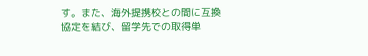す。また、海外提携校との間に互換協定を結び、留学先での取得単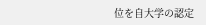位を自大学の認定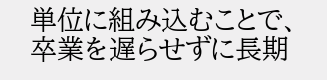単位に組み込むことで、卒業を遅らせずに長期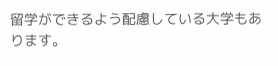留学ができるよう配慮している大学もあります。